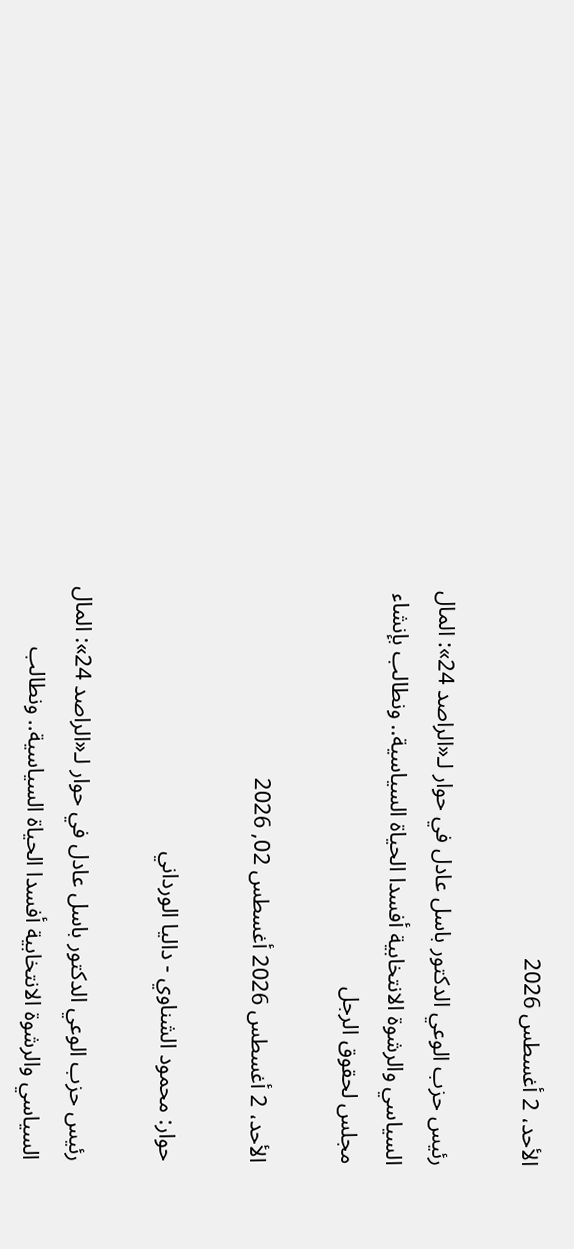الأحد، 2 أغسطس 2026

رئيس حزب الوعي الدكتور باسل عادل في حوار لـ«الراصد 24»: المال السياسي والرشوة الانتخابية أفسدا الحياة السياسية.. ونطالب بإنشاء مجلس لحقوق الرجل

الأحد، 2 أغسطس 2026 أغسطس 02, 2026

حوار: محمود الشناوي - داليا الورداني

رئيس حزب الوعي الدكتور باسل عادل في حوار لـ«الراصد 24»: المال السياسي والرشوة الانتخابية أفسدا الحياة السياسية.. ونطالب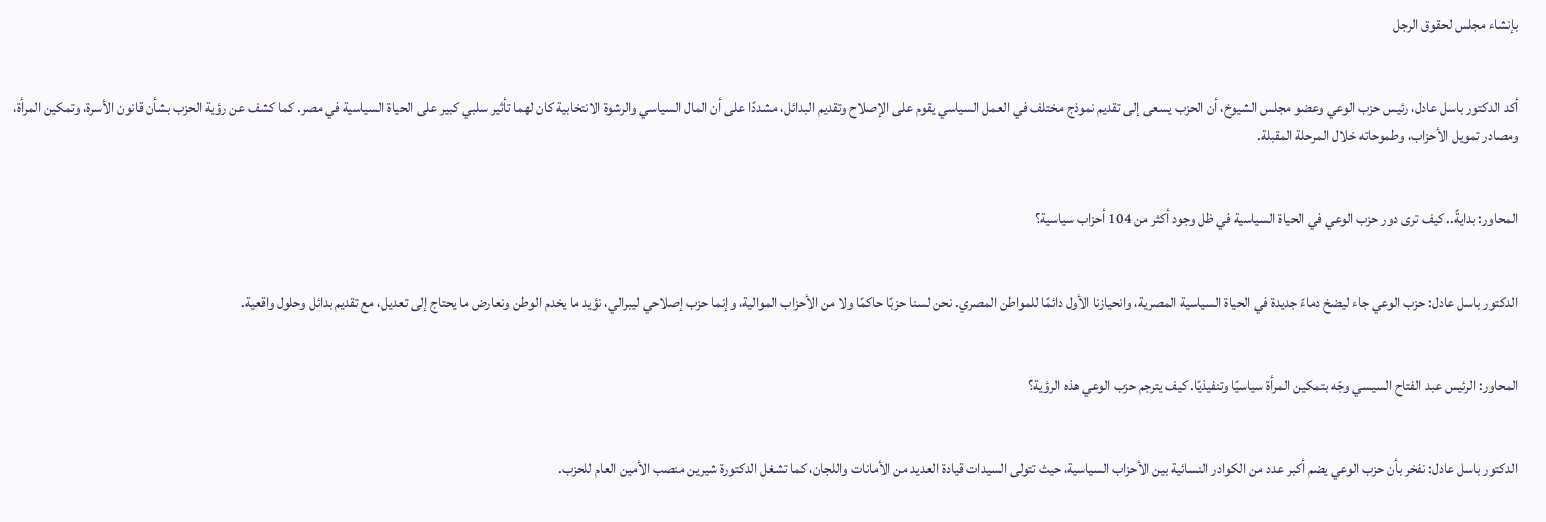بإنشاء مجلس لحقوق الرجل


أكد الدكتور باسل عادل، رئيس حزب الوعي وعضو مجلس الشيوخ، أن الحزب يسعى إلى تقديم نموذج مختلف في العمل السياسي يقوم على الإصلاح وتقديم البدائل، مشددًا على أن المال السياسي والرشوة الانتخابية كان لهما تأثير سلبي كبير على الحياة السياسية في مصر. كما كشف عن رؤية الحزب بشأن قانون الأسرة، وتمكين المرأة، ومصادر تمويل الأحزاب، وطموحاته خلال المرحلة المقبلة.


المحاور: بدايةً.. كيف ترى دور حزب الوعي في الحياة السياسية في ظل وجود أكثر من 104 أحزاب سياسية؟


الدكتور باسل عادل: حزب الوعي جاء ليضخ دماءً جديدة في الحياة السياسية المصرية، وانحيازنا الأول دائمًا للمواطن المصري. نحن لسنا حزبًا حاكمًا ولا من الأحزاب الموالية، وإنما حزب إصلاحي ليبرالي، نؤيد ما يخدم الوطن ونعارض ما يحتاج إلى تعديل، مع تقديم بدائل وحلول واقعية.


المحاور: الرئيس عبد الفتاح السيسي وجّه بتمكين المرأة سياسيًا وتنفيذيًا. كيف يترجم حزب الوعي هذه الرؤية؟


الدكتور باسل عادل: نفخر بأن حزب الوعي يضم أكبر عدد من الكوادر النسائية بين الأحزاب السياسية، حيث تتولى السيدات قيادة العديد من الأمانات واللجان، كما تشغل الدكتورة شيرين منصب الأمين العام للحزب.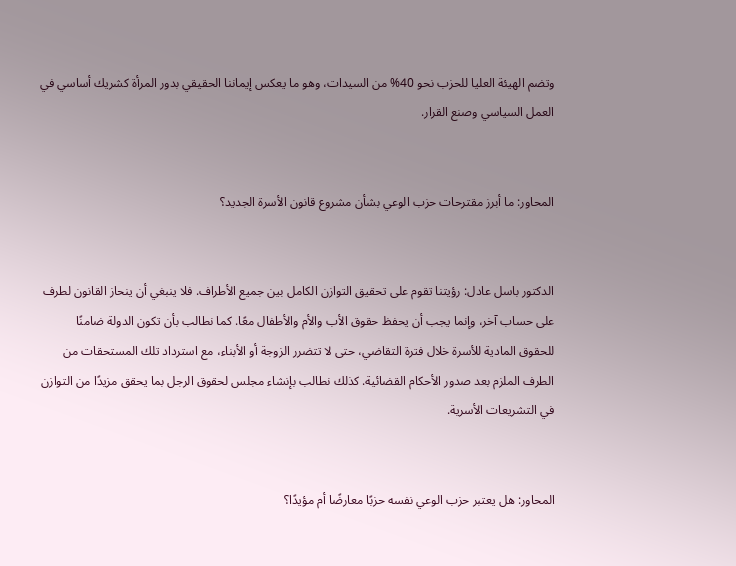وتضم الهيئة العليا للحزب نحو 40% من السيدات، وهو ما يعكس إيماننا الحقيقي بدور المرأة كشريك أساسي في العمل السياسي وصنع القرار.


المحاور: ما أبرز مقترحات حزب الوعي بشأن مشروع قانون الأسرة الجديد؟


الدكتور باسل عادل: رؤيتنا تقوم على تحقيق التوازن الكامل بين جميع الأطراف. فلا ينبغي أن ينحاز القانون لطرف على حساب آخر، وإنما يجب أن يحفظ حقوق الأب والأم والأطفال معًا. كما نطالب بأن تكون الدولة ضامنًا للحقوق المادية للأسرة خلال فترة التقاضي، حتى لا تتضرر الزوجة أو الأبناء، مع استرداد تلك المستحقات من الطرف الملزم بعد صدور الأحكام القضائية. كذلك نطالب بإنشاء مجلس لحقوق الرجل بما يحقق مزيدًا من التوازن في التشريعات الأسرية.


المحاور: هل يعتبر حزب الوعي نفسه حزبًا معارضًا أم مؤيدًا؟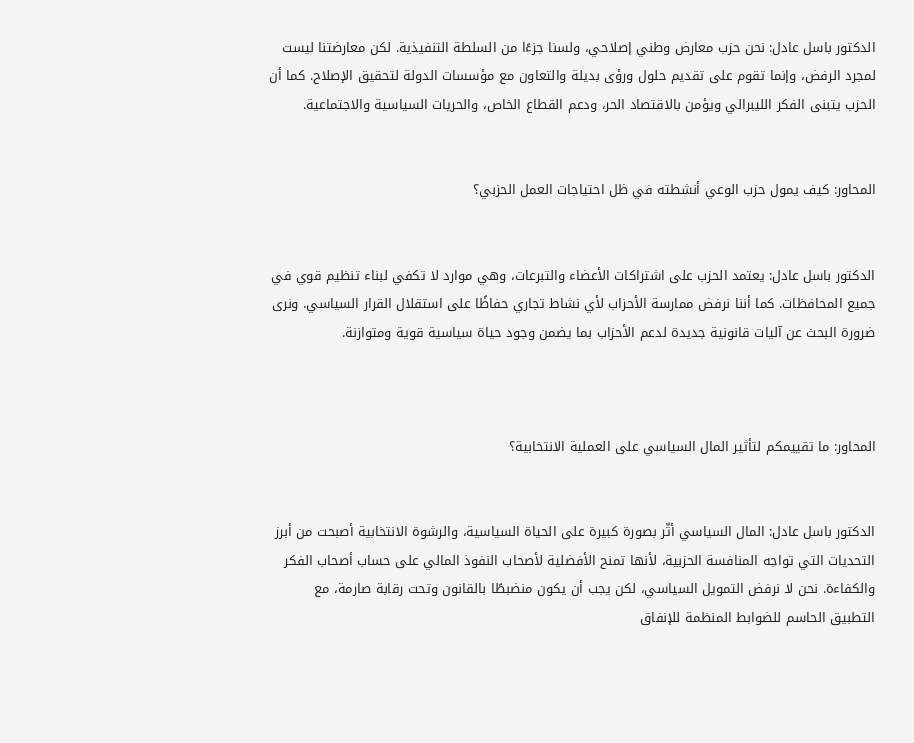الدكتور باسل عادل: نحن حزب معارض وطني إصلاحي، ولسنا جزءًا من السلطة التنفيذية. لكن معارضتنا ليست لمجرد الرفض، وإنما تقوم على تقديم حلول ورؤى بديلة والتعاون مع مؤسسات الدولة لتحقيق الإصلاح. كما أن الحزب يتبنى الفكر الليبرالي ويؤمن بالاقتصاد الحر، ودعم القطاع الخاص، والحريات السياسية والاجتماعية.


المحاور: كيف يمول حزب الوعي أنشطته في ظل احتياجات العمل الحزبي؟


الدكتور باسل عادل: يعتمد الحزب على اشتراكات الأعضاء والتبرعات، وهي موارد لا تكفي لبناء تنظيم قوي في جميع المحافظات. كما أننا نرفض ممارسة الأحزاب لأي نشاط تجاري حفاظًا على استقلال القرار السياسي. ونرى ضرورة البحث عن آليات قانونية جديدة لدعم الأحزاب بما يضمن وجود حياة سياسية قوية ومتوازنة.



المحاور: ما تقييمكم لتأثير المال السياسي على العملية الانتخابية؟


الدكتور باسل عادل: المال السياسي أثّر بصورة كبيرة على الحياة السياسية، والرشوة الانتخابية أصبحت من أبرز التحديات التي تواجه المنافسة الحزبية، لأنها تمنح الأفضلية لأصحاب النفوذ المالي على حساب أصحاب الفكر والكفاءة. نحن لا نرفض التمويل السياسي، لكن يجب أن يكون منضبطًا بالقانون وتحت رقابة صارمة، مع التطبيق الحاسم للضوابط المنظمة للإنفاق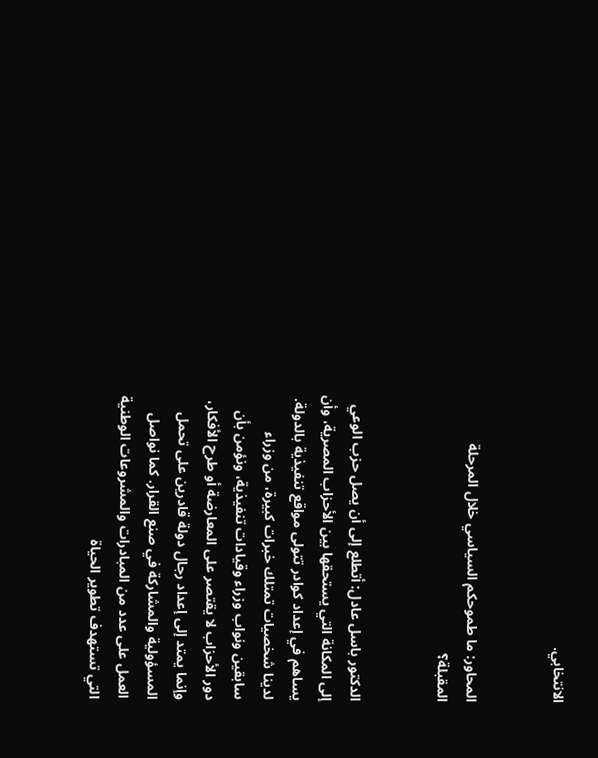الانتخابي.


المحاور: ما طموحكم السياسي خلال المرحلة المقبلة؟


الدكتور باسل عادل: أتطلع إلى أن يصل حزب الوعي إلى المكانة التي يستحقها بين الأحزاب المصرية، وأن يساهم في إعداد كوادر تتولى مواقع تنفيذية بالدولة. لدينا شخصيات تمتلك خبرات كبيرة، من وزراء سابقين ونواب وزراء وقيادات تنفيذية، ونؤمن بأن دور الأحزاب لا يقتصر على المعارضة أو طرح الأفكار، وإنما يمتد إلى إعداد رجال دولة قادرين على تحمل المسؤولية والمشاركة في صنع القرار. كما نواصل العمل على عدد من المبادرات والمشروعات الوطنية التي تستهدف تطوير الحياة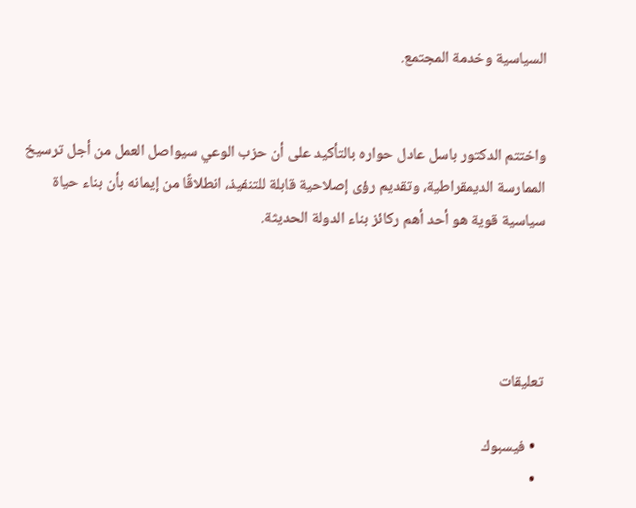السياسية وخدمة المجتمع.


واختتم الدكتور باسل عادل حواره بالتأكيد على أن حزب الوعي سيواصل العمل من أجل ترسيخ الممارسة الديمقراطية، وتقديم رؤى إصلاحية قابلة للتنفيذ، انطلاقًا من إيمانه بأن بناء حياة سياسية قوية هو أحد أهم ركائز بناء الدولة الحديثة.




تعليقات

  • فيسبوك
  •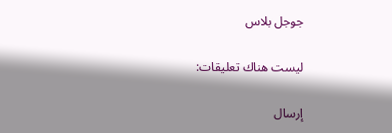جوجل بلاس

ليست هناك تعليقات:

إرسال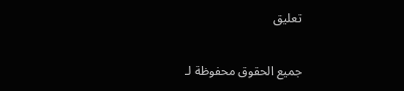تعليق

جميع الحقوق محفوظة لـ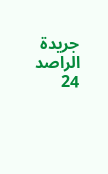جريدة الراصد 24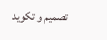تصميم و تكويد